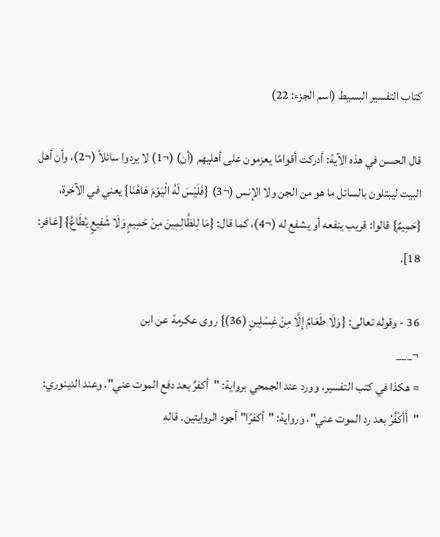كتاب التفسير البسيط (اسم الجزء: 22)

قال الحسن في هذه الآية: أدركت أقوامًا يعزمون على أهليهم (أن) (¬1) لا يردوا سائلاً (¬2)، وأن أهل البيت ليبتلون بالسائل ما هو من الجن ولا الإنس (¬3) {فَلَيْسَ لَهُ الْيَوْمَ هَاهُنَا} يعني في الآخرة، {حَمِيمٌ} قالوا: قريب ينفعه أو يشفع له (¬4)، كما قال: {مَا لِلظَّالِمِينَ مِنْ حَمِيمٍ وَلَا شَفِيعٍ يُطَاعُ} [غافر: 18].

36 - وقوله تعالى: {وَلَا طَعَامٌ إِلَّا مِنْ غِسْلِينٍ (36)} روى عكرمة عن ابن
¬___
= هكذا في كتب التفسير، وورد عند الجمحي برواية: "أكفرٌ بعد دفع الموت عني". وعند الدينوري: "أأكْفُرُ بعد رد الموت عني"، ورواية: "أكفرًا" أجود الروايتين. قاله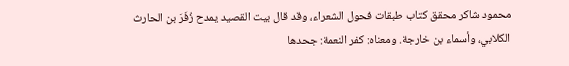محمود شاكر محقق كتاب طبقات فحول الشعراء، وقد قال بيت القصيد يمدح زُفَرَ بن الحارث الكلابي، وأسماء بن خارجة. ومعناه: كفر النعمة: جحدها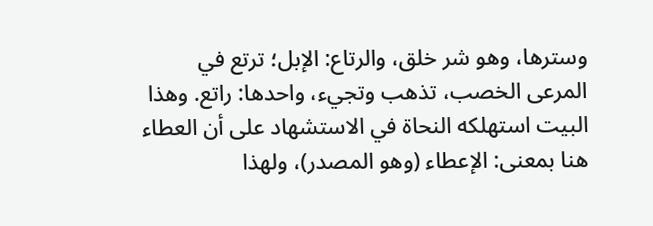وسترها، وهو شر خلق، والرتاع: الإبل؛ ترتع في المرعى الخصب، تذهب وتجيء، واحدها: راتع. وهذا البيت استهلكه النحاة في الاستشهاد على أن العطاء هنا بمعنى: الإعطاء (وهو المصدر)، ولهذا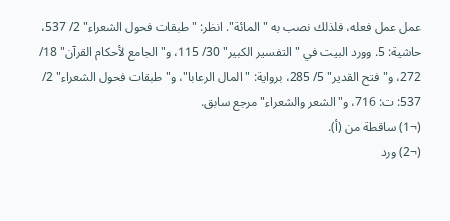عمل عمل فعله، فلذلك نصب به "المائة". انظر: "طبقات فحول الشعراء" 2/ 537، حاشية: 5. وورد البيت في "التفسير الكبير" 30/ 115، و"الجامع لأحكام القرآن" 18/ 272، و"فتح القدير" 5/ 285، برواية: "المال الرعابا"، و"طبقات فحول الشعراء" 2/ 537: ت: 716، و"الشعر والشعراء" مرجع سابق.
(¬1) ساقطة من (أ).
(¬2) ورد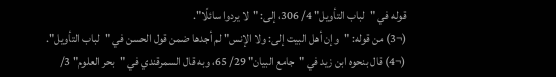قوله في "لباب التأويل" 4/ 306، إلى: "لا يردوا سائلًا".
(¬3) من قوله: "وإن أهل البيت إلى: ولا الإنس" لم أجدها ضمن قول الحسن في "لباب التأويل".
(¬4) قال بنحوه ابن زيد في "جامع البيان" 29/ 65، وبه قال السمرقندي في "بحر العلوم" 3/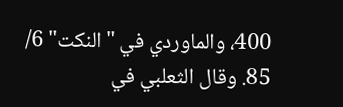400، والماوردي في "النكت" 6/ 85. وقال الثعلبي في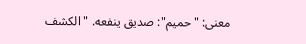معنى: "حميم": صديق ينفعه. "الكشف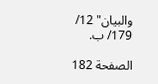والبيان" 12/ 179/ ب.

الصفحة 182